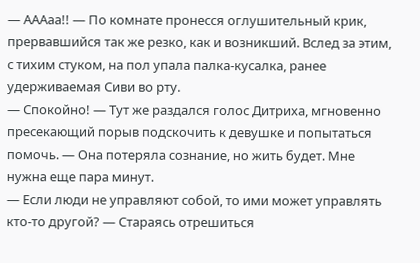— АААаа!! — По комнате пронесся оглушительный крик, прервавшийся так же резко, как и возникший. Вслед за этим, с тихим стуком, на пол упала палка-кусалка, ранее удерживаемая Сиви во рту.
— Спокойно! — Тут же раздался голос Дитриха, мгновенно пресекающий порыв подскочить к девушке и попытаться помочь. — Она потеряла сознание, но жить будет. Мне нужна еще пара минут.
— Если люди не управляют собой, то ими может управлять кто-то другой? — Стараясь отрешиться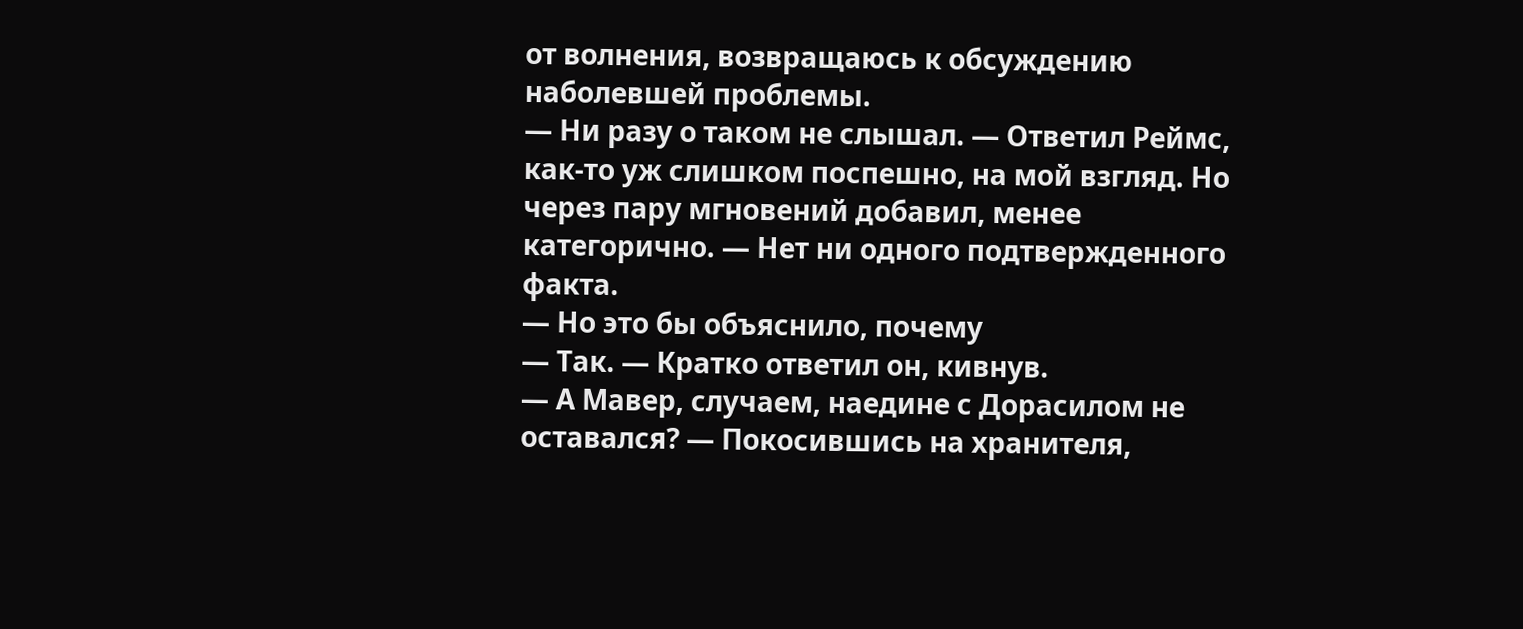от волнения, возвращаюсь к обсуждению наболевшей проблемы.
— Ни разу о таком не слышал. — Ответил Реймс, как-то уж слишком поспешно, на мой взгляд. Но через пару мгновений добавил, менее категорично. — Нет ни одного подтвержденного факта.
— Но это бы объяснило, почему
— Так. — Кратко ответил он, кивнув.
— А Мавер, случаем, наедине с Дорасилом не оставался? — Покосившись на хранителя,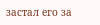застал его за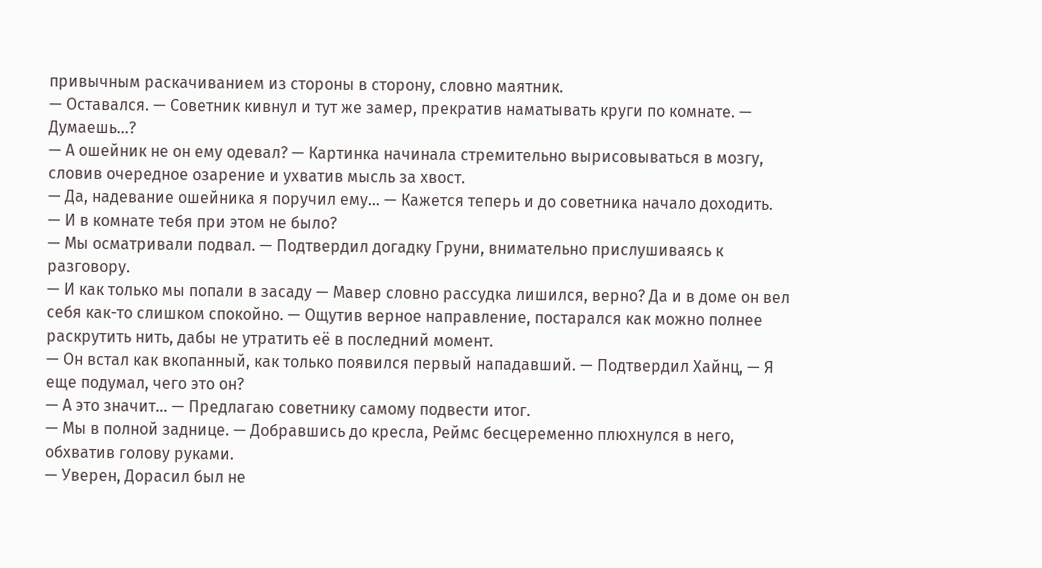привычным раскачиванием из стороны в сторону, словно маятник.
— Оставался. — Советник кивнул и тут же замер, прекратив наматывать круги по комнате. — Думаешь…?
— А ошейник не он ему одевал? — Картинка начинала стремительно вырисовываться в мозгу, словив очередное озарение и ухватив мысль за хвост.
— Да, надевание ошейника я поручил ему… — Кажется теперь и до советника начало доходить.
— И в комнате тебя при этом не было?
— Мы осматривали подвал. — Подтвердил догадку Груни, внимательно прислушиваясь к разговору.
— И как только мы попали в засаду — Мавер словно рассудка лишился, верно? Да и в доме он вел себя как-то слишком спокойно. — Ощутив верное направление, постарался как можно полнее раскрутить нить, дабы не утратить её в последний момент.
— Он встал как вкопанный, как только появился первый нападавший. — Подтвердил Хайнц, — Я еще подумал, чего это он?
— А это значит… — Предлагаю советнику самому подвести итог.
— Мы в полной заднице. — Добравшись до кресла, Реймс бесцеременно плюхнулся в него, обхватив голову руками.
— Уверен, Дорасил был не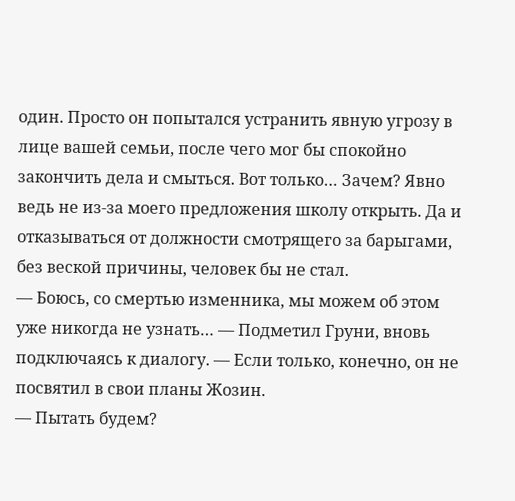один. Просто он попытался устранить явную угрозу в лице вашей семьи, после чего мог бы спокойно закончить дела и смыться. Вот только… Зачем? Явно ведь не из-за моего предложения школу открыть. Да и отказываться от должности смотрящего за барыгами, без веской причины, человек бы не стал.
— Боюсь, со смертью изменника, мы можем об этом уже никогда не узнать… — Подметил Груни, вновь подключаясь к диалогу. — Если только, конечно, он не посвятил в свои планы Жозин.
— Пытать будем?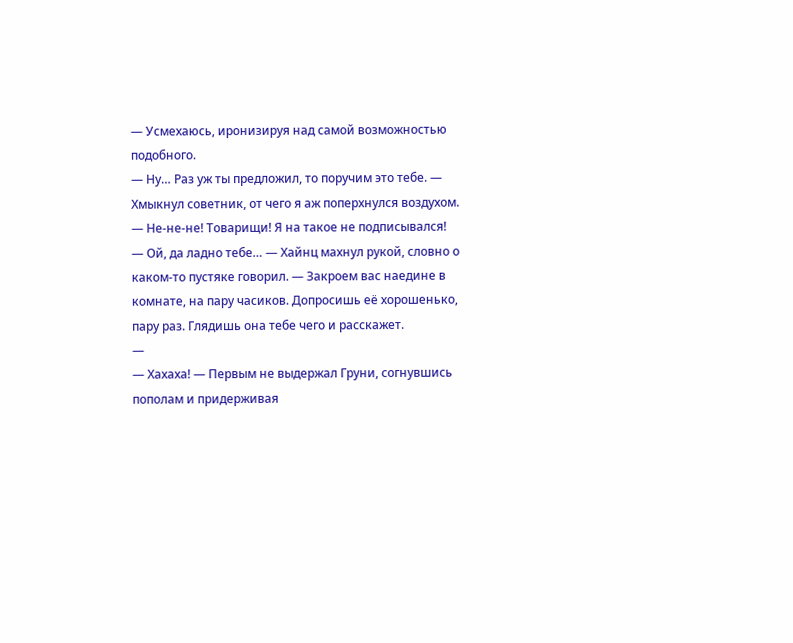— Усмехаюсь, иронизируя над самой возможностью подобного.
— Ну… Раз уж ты предложил, то поручим это тебе. — Хмыкнул советник, от чего я аж поперхнулся воздухом.
— Не-не-не! Товарищи! Я на такое не подписывался!
— Ой, да ладно тебе… — Хайнц махнул рукой, словно о каком-то пустяке говорил. — Закроем вас наедине в комнате, на пару часиков. Допросишь её хорошенько, пару раз. Глядишь она тебе чего и расскажет.
—
— Хахаха! — Первым не выдержал Груни, согнувшись пополам и придерживая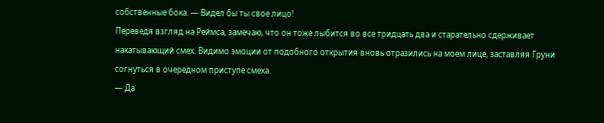собственные бока. — Видел бы ты свое лицо!
Переведя взгляд на Реймса, замечаю, что он тоже лыбится во все тридцать два и старательно сдерживает накатывающий смех. Видимо эмоции от подобного открытия вновь отразились на моем лице, заставляя Груни согнуться в очередном приступе смеха.
— Да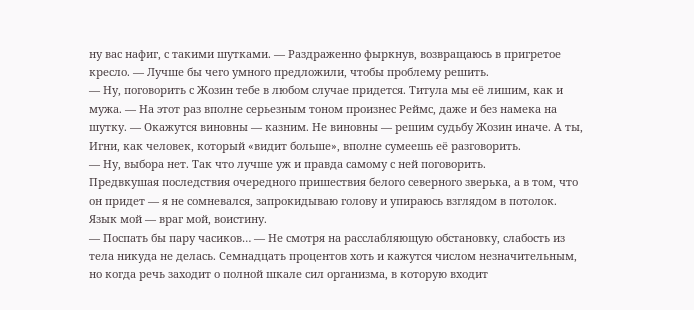ну вас нафиг, с такими шутками. — Раздраженно фыркнув, возвращаюсь в пригретое кресло. — Лучше бы чего умного предложили, чтобы проблему решить.
— Ну, поговорить с Жозин тебе в любом случае придется. Титула мы её лишим, как и мужа. — На этот раз вполне серьезным тоном произнес Реймс, даже и без намека на шутку. — Окажутся виновны — казним. Не виновны — решим судьбу Жозин иначе. А ты, Игни, как человек, который «видит больше», вполне сумеешь её разговорить.
— Ну, выбора нет. Так что лучше уж и правда самому с ней поговорить.
Предвкушая последствия очередного пришествия белого северного зверька, а в том, что он придет — я не сомневался, запрокидываю голову и упираюсь взглядом в потолок. Язык мой — враг мой, воистину.
— Поспать бы пару часиков… — Не смотря на расслабляющую обстановку, слабость из тела никуда не делась. Семнадцать процентов хоть и кажутся числом незначительным, но когда речь заходит о полной шкале сил организма, в которую входит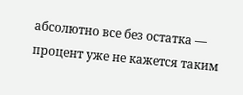абсолютно все без остатка — процент уже не кажется таким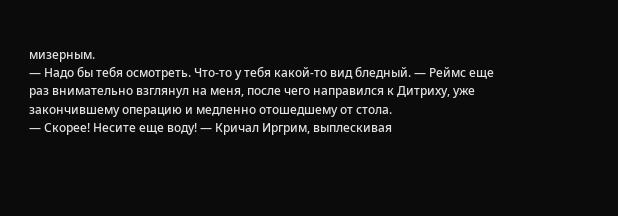мизерным.
— Надо бы тебя осмотреть. Что-то у тебя какой-то вид бледный. — Реймс еще раз внимательно взглянул на меня, после чего направился к Дитриху, уже закончившему операцию и медленно отошедшему от стола.
— Скорее! Несите еще воду! — Кричал Иргрим, выплескивая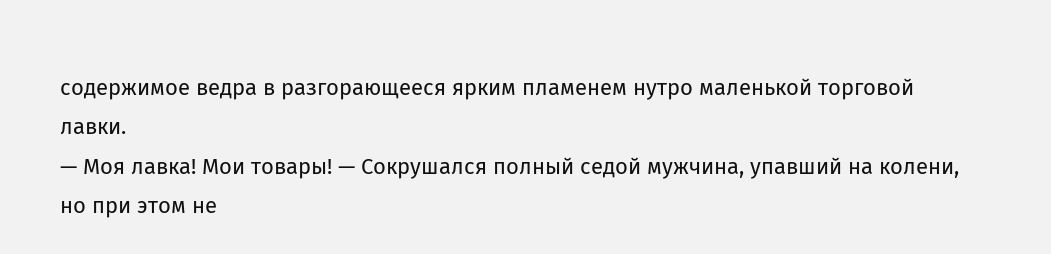содержимое ведра в разгорающееся ярким пламенем нутро маленькой торговой лавки.
— Моя лавка! Мои товары! — Сокрушался полный седой мужчина, упавший на колени, но при этом не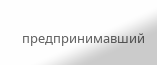предпринимавший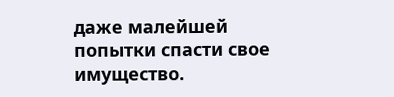даже малейшей попытки спасти свое имущество.